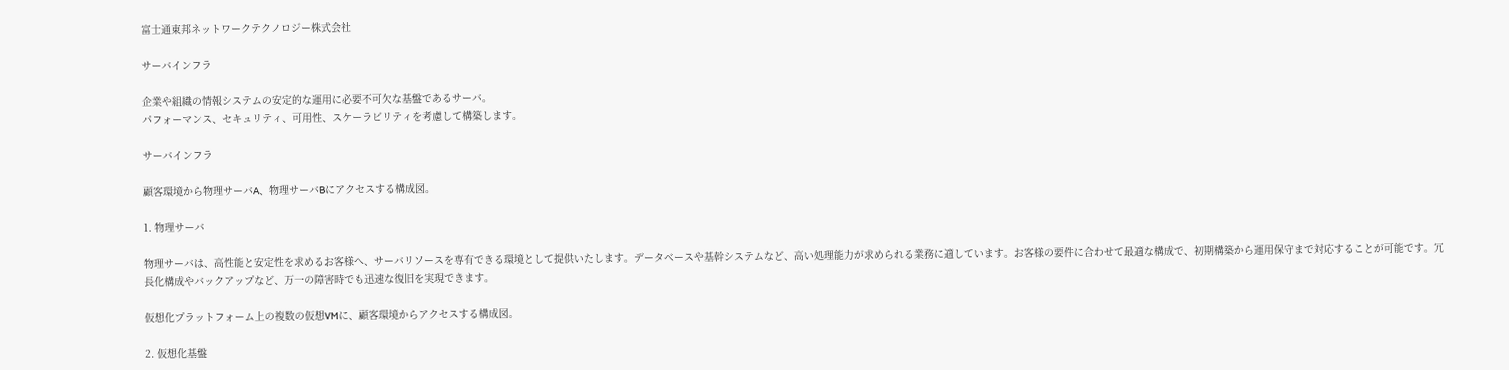富士通東邦ネットワークテクノロジー株式会社

サーバインフラ

企業や組織の情報システムの安定的な運用に必要不可欠な基盤であるサーバ。
パフォーマンス、セキュリティ、可用性、スケーラビリティを考慮して構築します。

サーバインフラ

顧客環境から物理サーバA、物理サーバBにアクセスする構成図。

1. 物理サーバ

物理サーバは、高性能と安定性を求めるお客様へ、サーバリソースを専有できる環境として提供いたします。データベースや基幹システムなど、高い処理能力が求められる業務に適しています。お客様の要件に合わせて最適な構成で、初期構築から運用保守まで対応することが可能です。冗長化構成やバックアップなど、万一の障害時でも迅速な復旧を実現できます。

仮想化プラットフォーム上の複数の仮想VMに、顧客環境からアクセスする構成図。

2. 仮想化基盤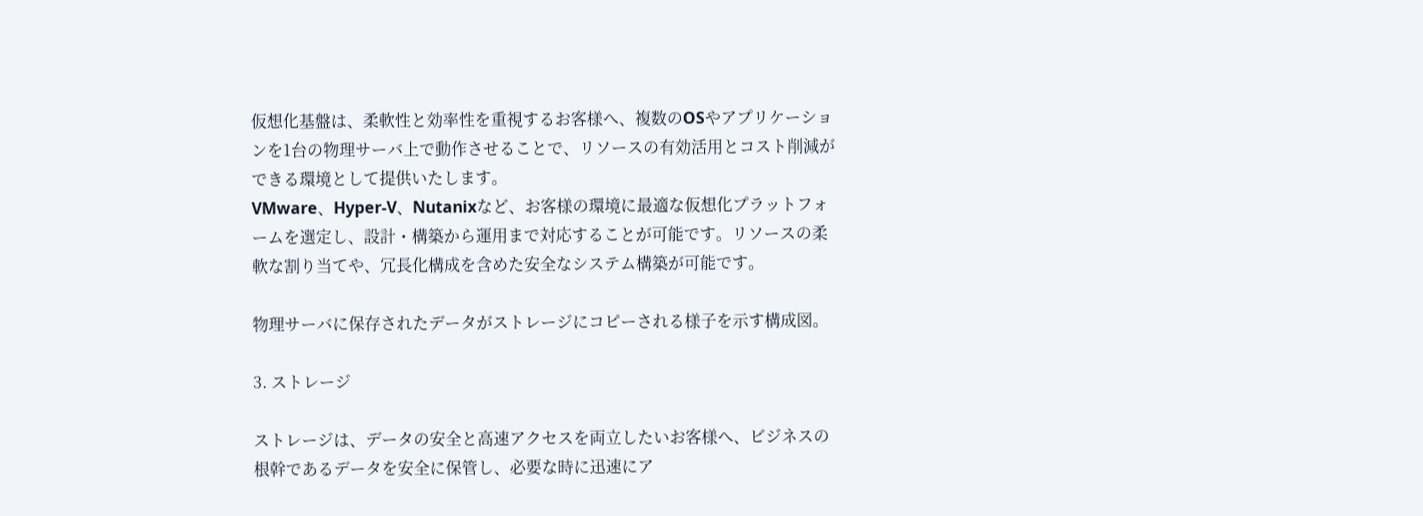仮想化基盤は、柔軟性と効率性を重視するお客様へ、複数のOSやアプリケーションを1台の物理サーバ上で動作させることで、リソースの有効活用とコスト削減ができる環境として提供いたします。
VMware、Hyper-V、Nutanixなど、お客様の環境に最適な仮想化プラットフォームを選定し、設計・構築から運用まで対応することが可能です。リソースの柔軟な割り当てや、冗長化構成を含めた安全なシステム構築が可能です。

物理サーバに保存されたデータがストレージにコピーされる様子を示す構成図。

3. ストレージ

ストレージは、データの安全と高速アクセスを両立したいお客様へ、ビジネスの根幹であるデータを安全に保管し、必要な時に迅速にア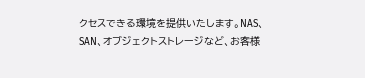クセスできる環境を提供いたします。NAS、SAN、オブジェクトストレージなど、お客様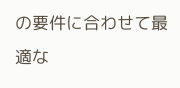の要件に合わせて最適な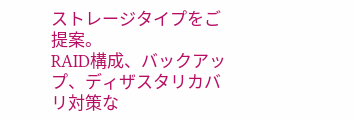ストレージタイプをご提案。
RAID構成、バックアップ、ディザスタリカバリ対策な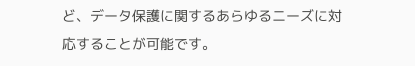ど、データ保護に関するあらゆるニーズに対応することが可能です。